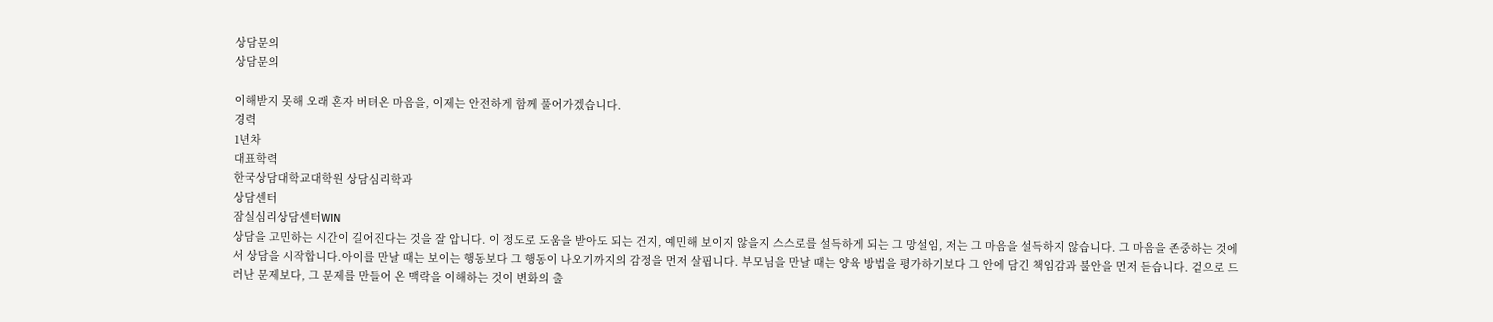상담문의
상담문의

이해받지 못해 오래 혼자 버텨온 마음을, 이제는 안전하게 함께 풀어가겠습니다.
경력
1년차
대표학력
한국상담대학교대학원 상담심리학과
상담센터
잠실심리상담센터WIN
상담을 고민하는 시간이 길어진다는 것을 잘 압니다. 이 정도로 도움을 받아도 되는 건지, 예민해 보이지 않을지 스스로를 설득하게 되는 그 망설임, 저는 그 마음을 설득하지 않습니다. 그 마음을 존중하는 것에서 상담을 시작합니다.아이를 만날 때는 보이는 행동보다 그 행동이 나오기까지의 감정을 먼저 살핍니다. 부모님을 만날 때는 양육 방법을 평가하기보다 그 안에 담긴 책임감과 불안을 먼저 듣습니다. 겉으로 드러난 문제보다, 그 문제를 만들어 온 맥락을 이해하는 것이 변화의 출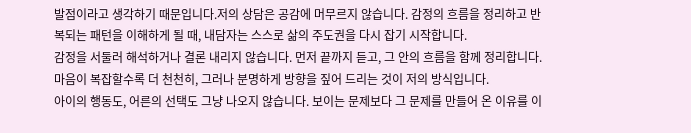발점이라고 생각하기 때문입니다.저의 상담은 공감에 머무르지 않습니다. 감정의 흐름을 정리하고 반복되는 패턴을 이해하게 될 때, 내담자는 스스로 삶의 주도권을 다시 잡기 시작합니다.
감정을 서둘러 해석하거나 결론 내리지 않습니다. 먼저 끝까지 듣고, 그 안의 흐름을 함께 정리합니다. 마음이 복잡할수록 더 천천히, 그러나 분명하게 방향을 짚어 드리는 것이 저의 방식입니다.
아이의 행동도, 어른의 선택도 그냥 나오지 않습니다. 보이는 문제보다 그 문제를 만들어 온 이유를 이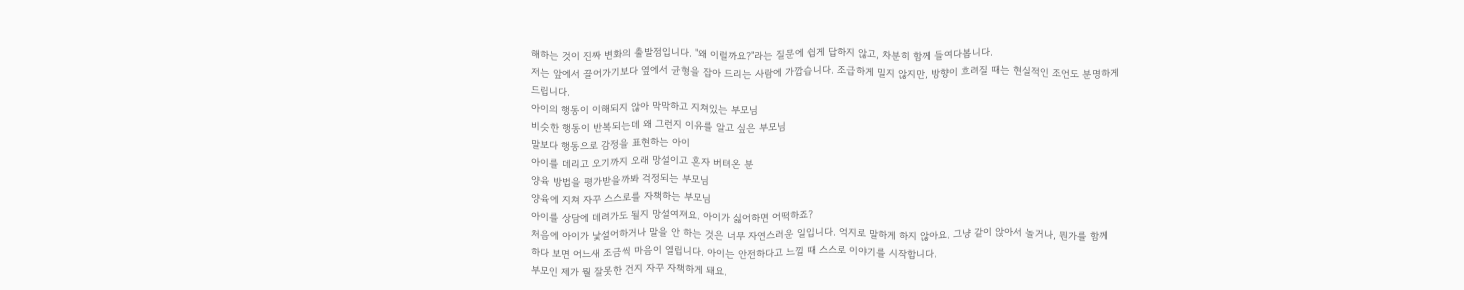해하는 것이 진짜 변화의 출발점입니다. "왜 이럴까요?"라는 질문에 쉽게 답하지 않고, 차분히 함께 들여다봅니다.
저는 앞에서 끌어가기보다 옆에서 균형을 잡아 드리는 사람에 가깝습니다. 조급하게 밀지 않지만, 방향이 흐려질 때는 현실적인 조언도 분명하게 드립니다.
아이의 행동이 이해되지 않아 막막하고 지쳐있는 부모님
비슷한 행동이 반복되는데 왜 그런지 이유를 알고 싶은 부모님
말보다 행동으로 감정을 표현하는 아이
아이를 데리고 오기까지 오래 망설이고 혼자 버텨온 분
양육 방법을 평가받을까봐 걱정되는 부모님
양육에 지쳐 자꾸 스스로를 자책하는 부모님
아이를 상담에 데려가도 될지 망설여져요. 아이가 싫어하면 어떡하죠?
처음에 아이가 낯설어하거나 말을 안 하는 것은 너무 자연스러운 일입니다. 억지로 말하게 하지 않아요. 그냥 같이 앉아서 놀거나, 뭔가를 함께 하다 보면 어느새 조금씩 마음이 열립니다. 아이는 안전하다고 느낄 때 스스로 이야기를 시작합니다.
부모인 제가 뭘 잘못한 건지 자꾸 자책하게 돼요.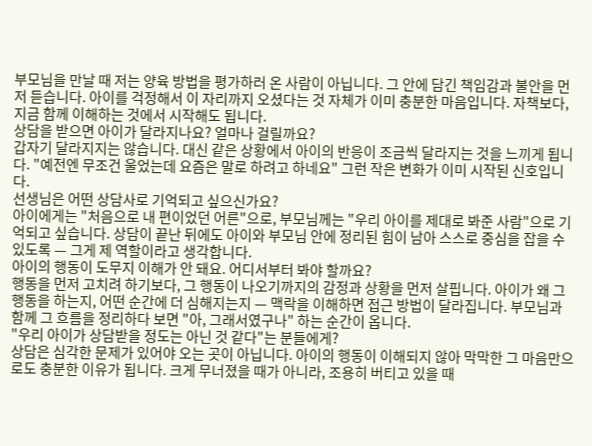부모님을 만날 때 저는 양육 방법을 평가하러 온 사람이 아닙니다. 그 안에 담긴 책임감과 불안을 먼저 듣습니다. 아이를 걱정해서 이 자리까지 오셨다는 것 자체가 이미 충분한 마음입니다. 자책보다, 지금 함께 이해하는 것에서 시작해도 됩니다.
상담을 받으면 아이가 달라지나요? 얼마나 걸릴까요?
갑자기 달라지지는 않습니다. 대신 같은 상황에서 아이의 반응이 조금씩 달라지는 것을 느끼게 됩니다. "예전엔 무조건 울었는데 요즘은 말로 하려고 하네요" 그런 작은 변화가 이미 시작된 신호입니다.
선생님은 어떤 상담사로 기억되고 싶으신가요?
아이에게는 "처음으로 내 편이었던 어른"으로, 부모님께는 "우리 아이를 제대로 봐준 사람"으로 기억되고 싶습니다. 상담이 끝난 뒤에도 아이와 부모님 안에 정리된 힘이 남아 스스로 중심을 잡을 수 있도록 — 그게 제 역할이라고 생각합니다.
아이의 행동이 도무지 이해가 안 돼요. 어디서부터 봐야 할까요?
행동을 먼저 고치려 하기보다, 그 행동이 나오기까지의 감정과 상황을 먼저 살핍니다. 아이가 왜 그 행동을 하는지, 어떤 순간에 더 심해지는지 — 맥락을 이해하면 접근 방법이 달라집니다. 부모님과 함께 그 흐름을 정리하다 보면 "아, 그래서였구나" 하는 순간이 옵니다.
"우리 아이가 상담받을 정도는 아닌 것 같다"는 분들에게?
상담은 심각한 문제가 있어야 오는 곳이 아닙니다. 아이의 행동이 이해되지 않아 막막한 그 마음만으로도 충분한 이유가 됩니다. 크게 무너졌을 때가 아니라, 조용히 버티고 있을 때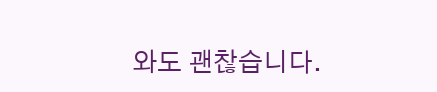와도 괜찮습니다.